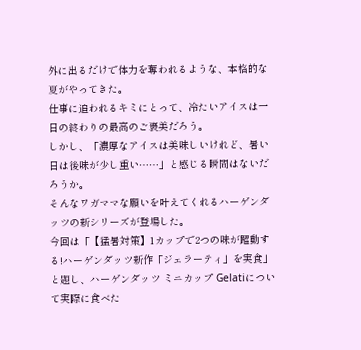外に出るだけで体力を奪われるような、本格的な夏がやってきた。
仕事に追われるキミにとって、冷たいアイスは一日の終わりの最高のご褒美だろう。
しかし、「濃厚なアイスは美味しいけれど、暑い日は後味が少し重い……」と感じる瞬間はないだろうか。
そんなワガママな願いを叶えてくれるハーゲンダッツの新シリーズが登場した。
今回は「【猛暑対策】1カップで2つの味が躍動する!ハーゲンダッツ新作「ジェラーティ」を実食」と題し、ハーゲンダッツ ミニカップ Gelatiについて実際に食べた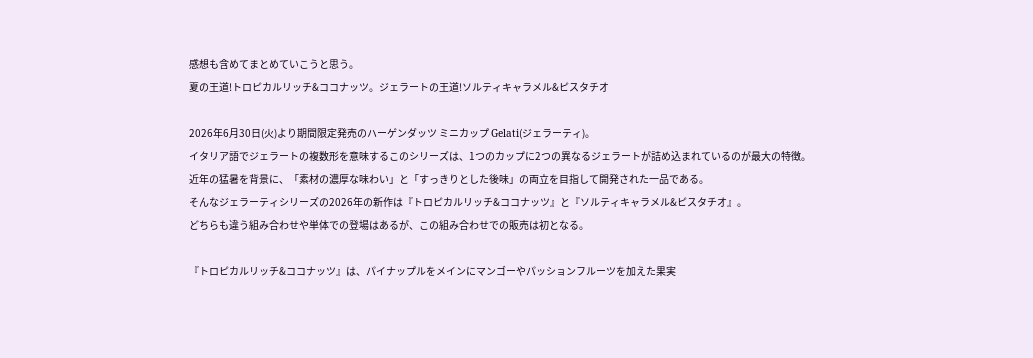感想も含めてまとめていこうと思う。
夏の王道!トロピカルリッチ&ココナッツ。ジェラートの王道!ソルティキャラメル&ピスタチオ

2026年6月30日(火)より期間限定発売のハーゲンダッツ ミニカップ Gelati(ジェラーティ)。
イタリア語でジェラートの複数形を意味するこのシリーズは、1つのカップに2つの異なるジェラートが詰め込まれているのが最大の特徴。
近年の猛暑を背景に、「素材の濃厚な味わい」と「すっきりとした後味」の両立を目指して開発された一品である。
そんなジェラーティシリーズの2026年の新作は『トロピカルリッチ&ココナッツ』と『ソルティキャラメル&ピスタチオ』。
どちらも違う組み合わせや単体での登場はあるが、この組み合わせでの販売は初となる。

『トロピカルリッチ&ココナッツ』は、パイナップルをメインにマンゴーやパッションフルーツを加えた果実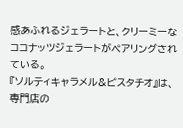感あふれるジェラートと、クリーミーなココナッツジェラートがペアリングされている。
『ソルティキャラメル&ピスタチオ』は、専門店の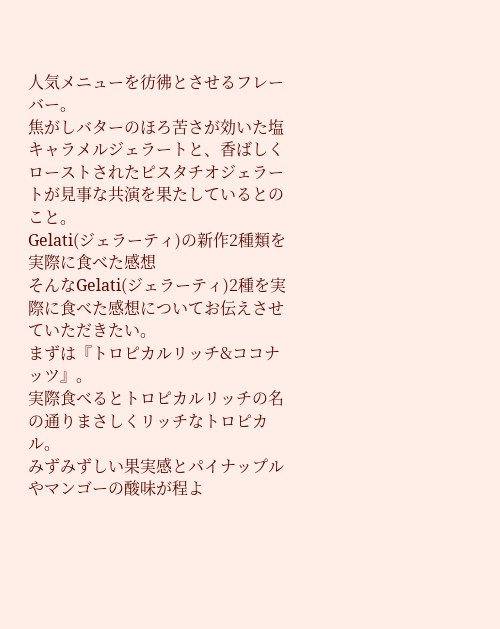人気メニューを彷彿とさせるフレーバー。
焦がしバターのほろ苦さが効いた塩キャラメルジェラートと、香ばしくローストされたピスタチオジェラートが見事な共演を果たしているとのこと。
Gelati(ジェラーティ)の新作2種類を実際に食べた感想
そんなGelati(ジェラーティ)2種を実際に食べた感想についてお伝えさせていただきたい。
まずは『トロピカルリッチ&ココナッツ』。
実際食べるとトロピカルリッチの名の通りまさしくリッチなトロピカル。
みずみずしい果実感とパイナップルやマンゴーの酸味が程よ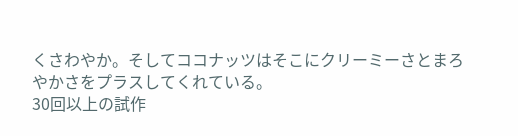くさわやか。そしてココナッツはそこにクリーミーさとまろやかさをプラスしてくれている。
30回以上の試作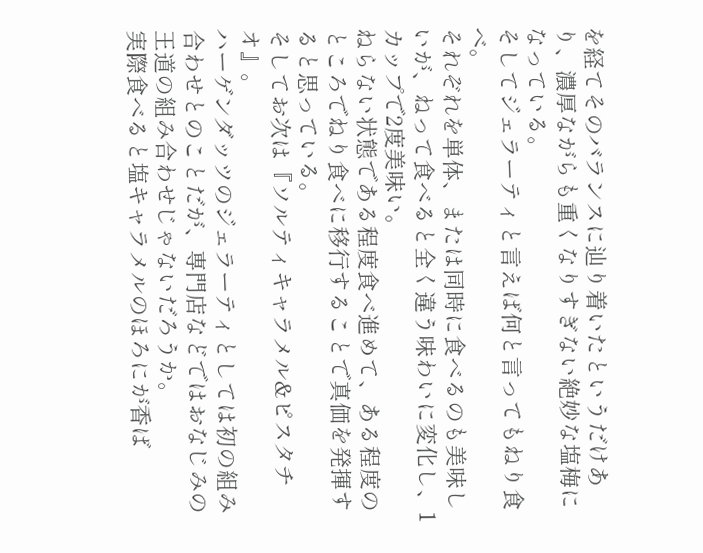を経てそのバランスに辿り着いたというだけあり、濃厚ながらも重くなりすぎない絶妙な塩梅になっている。
そしてジェラーティと言えば何と言ってもねり食べ。
それぞれを単体、または同時に食べるのも美味しいが、ねって食べると全く違う味わいに変化し、1カップで2度美味い。
ねらない状態である程度食べ進めて、ある程度のところでねり食べに移行することで真価を発揮すると思っている。
そしてお次は『ソルティキャラメル&ピスタチオ』。
ハーゲンダッツのジェラーティとしては初の組み合わせとのことだが、専門店などではおなじみの王道の組み合わせじゃないだろうか。
実際食べると塩キャラメルのほろにが香ば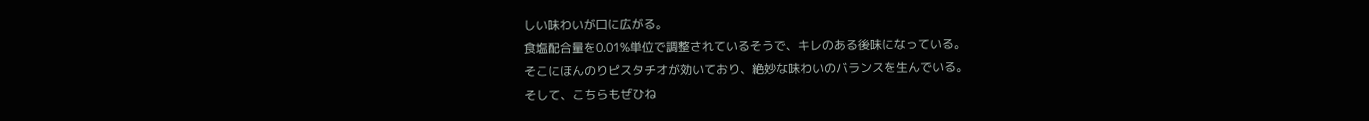しい味わいが口に広がる。
食塩配合量を0.01%単位で調整されているそうで、キレのある後味になっている。
そこにほんのりピスタチオが効いており、絶妙な味わいのバランスを生んでいる。
そして、こちらもぜひね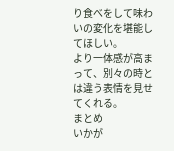り食べをして味わいの変化を堪能してほしい。
より一体感が高まって、別々の時とは違う表情を見せてくれる。
まとめ
いかが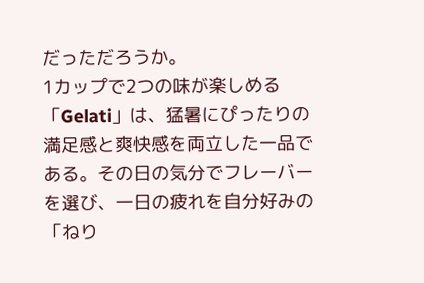だっただろうか。
1カップで2つの味が楽しめる「Gelati」は、猛暑にぴったりの満足感と爽快感を両立した一品である。その日の気分でフレーバーを選び、一日の疲れを自分好みの「ねり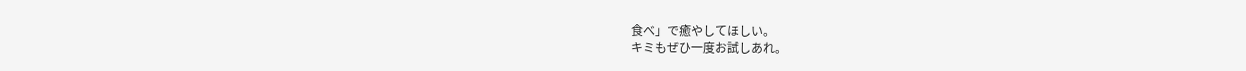食べ」で癒やしてほしい。
キミもぜひ一度お試しあれ。